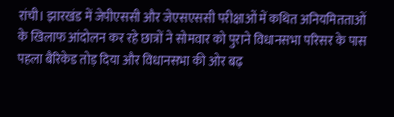रांची। झारखंड में जेपीएससी और जेएसएससी परीक्षाओं में कथित अनियमितताओं के खिलाफ आंदोलन कर रहे छात्रों ने सोमवार को पुराने विधानसभा परिसर के पास पहला बैरिकेड तोड़ दिया और विधानसभा की ओर बढ़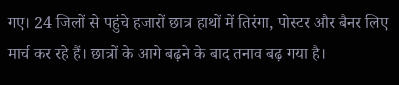गए। 24 जिलों से पहुंचे हजारों छात्र हाथों में तिरंगा, पोस्टर और बैनर लिए मार्च कर रहे हैं। छात्रों के आगे बढ़ने के बाद तनाव बढ़ गया है।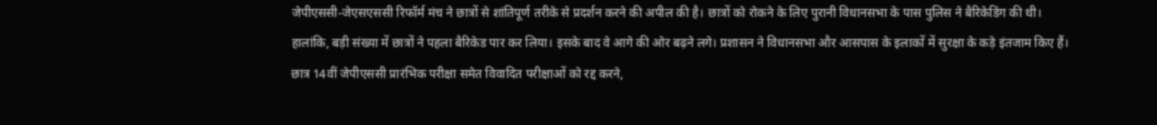जेपीएससी-जेएसएससी रिफॉर्म मंच ने छात्रों से शांतिपूर्ण तरीके से प्रदर्शन करने की अपील की है। छात्रों को रोकने के लिए पुरानी विधानसभा के पास पुलिस ने बैरिकेडिंग की थी। हालांकि, बड़ी संख्या में छात्रों ने पहला बैरिकेड पार कर लिया। इसके बाद वे आगे की ओर बढ़ने लगे। प्रशासन ने विधानसभा और आसपास के इलाकों में सुरक्षा के कड़े इंतजाम किए हैं। छात्र 14वीं जेपीएससी प्रारंभिक परीक्षा समेत विवादित परीक्षाओं को रद्द करने,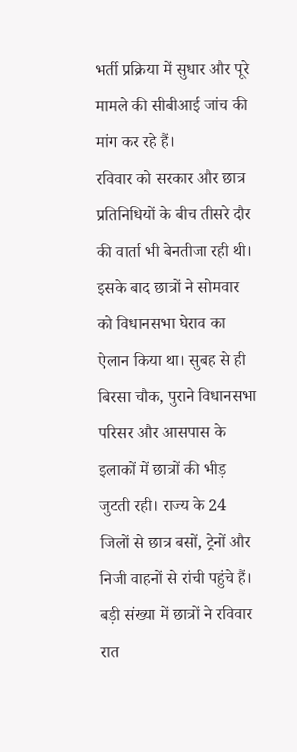भर्ती प्रक्रिया में सुधार और पूरे मामले की सीबीआई जांच की मांग कर रहे हैं।
रविवार को सरकार और छात्र प्रतिनिधियों के बीच तीसरे दौर की वार्ता भी बेनतीजा रही थी। इसके बाद छात्रों ने सोमवार को विधानसभा घेराव का ऐलान किया था। सुबह से ही बिरसा चौक, पुराने विधानसभा परिसर और आसपास के इलाकों में छात्रों की भीड़ जुटती रही। राज्य के 24 जिलों से छात्र बसों, ट्रेनों और निजी वाहनों से रांची पहुंचे हैं। बड़ी संख्या में छात्रों ने रविवार रात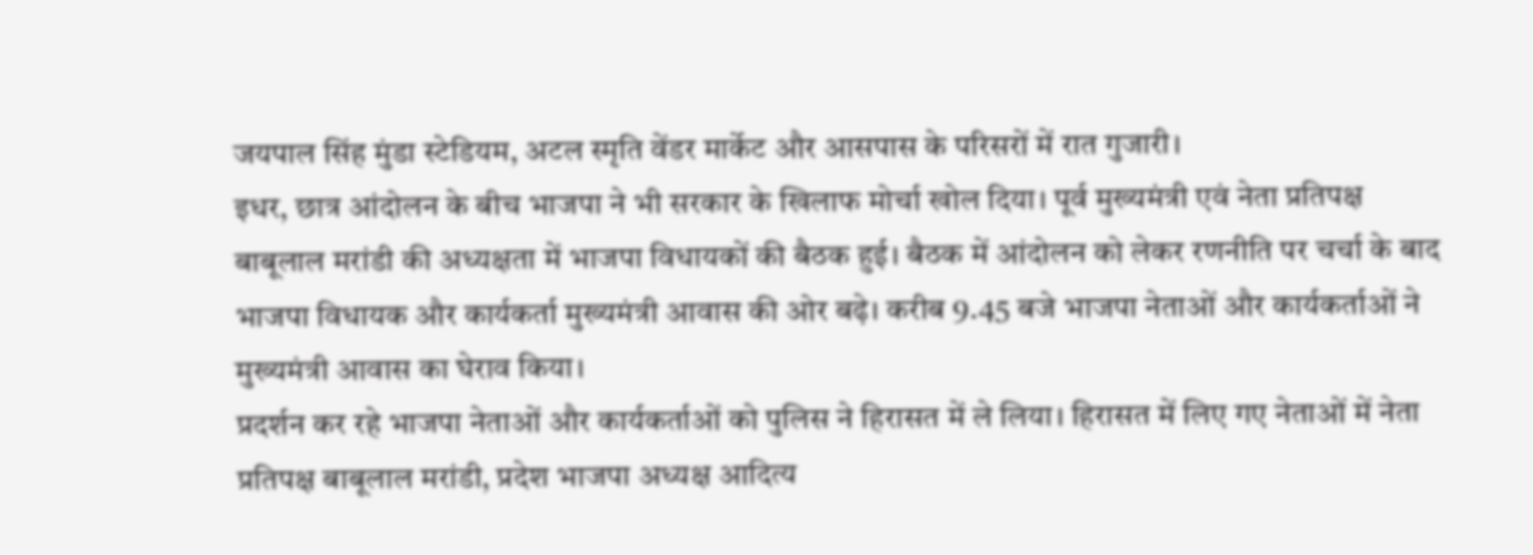जयपाल सिंह मुंडा स्टेडियम, अटल स्मृति वेंडर मार्केट और आसपास के परिसरों में रात गुजारी।
इधर, छात्र आंदोलन के बीच भाजपा ने भी सरकार के खिलाफ मोर्चा खोल दिया। पूर्व मुख्यमंत्री एवं नेता प्रतिपक्ष बाबूलाल मरांडी की अध्यक्षता में भाजपा विधायकों की बैठक हुई। बैठक में आंदोलन को लेकर रणनीति पर चर्चा के बाद भाजपा विधायक और कार्यकर्ता मुख्यमंत्री आवास की ओर बढ़े। करीब 9.45 बजे भाजपा नेताओं और कार्यकर्ताओं ने मुख्यमंत्री आवास का घेराव किया।
प्रदर्शन कर रहे भाजपा नेताओं और कार्यकर्ताओं को पुलिस ने हिरासत में ले लिया। हिरासत में लिए गए नेताओं में नेता प्रतिपक्ष बाबूलाल मरांडी, प्रदेश भाजपा अध्यक्ष आदित्य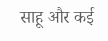साहू और कई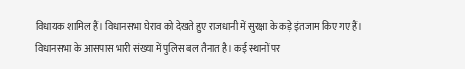विधायक शामिल हैं। विधानसभा घेराव को देखते हुए राजधानी में सुरक्षा के कड़े इंतजाम किए गए हैं।
विधानसभा के आसपास भारी संख्या में पुलिस बल तैनात है। कई स्थानों पर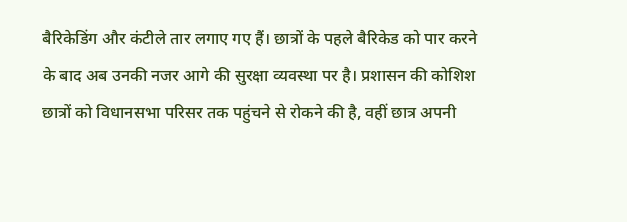बैरिकेडिंग और कंटीले तार लगाए गए हैं। छात्रों के पहले बैरिकेड को पार करने के बाद अब उनकी नजर आगे की सुरक्षा व्यवस्था पर है। प्रशासन की कोशिश छात्रों को विधानसभा परिसर तक पहुंचने से रोकने की है, वहीं छात्र अपनी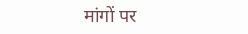मांगों पर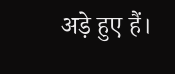अड़े हुए हैं।